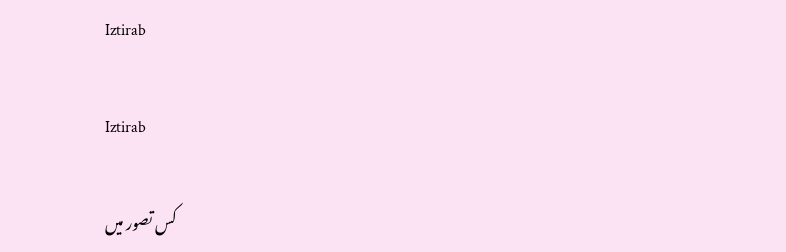Iztirab

Iztirab

کس تصور میں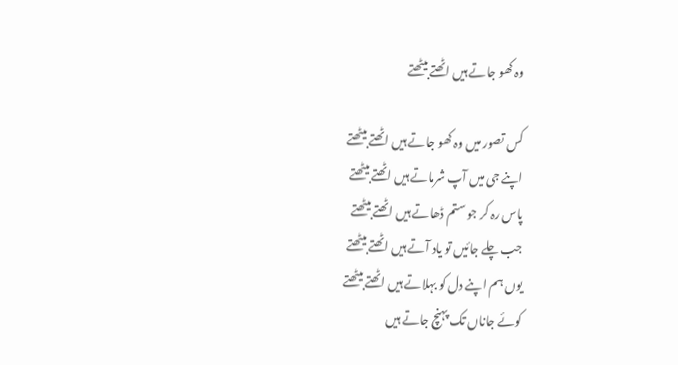وہ کھو جاتے ہیں اٹھتے بیٹھتے

کس تصور میں وہ کھو جاتے ہیں اٹھتے بیٹھتے
اپنے جی میں آپ شرماتے ہیں اٹھتے بیٹھتے
پاس رہ کر جو ستم ڈھاتے ہیں اٹھتے بیٹھتے
جب چلے جائیں تو یاد آتے ہیں اٹھتے بیٹھتے
یوں ہم اپنے دل کو بہلاتے ہیں اٹھتے بیٹھتے
کوئے جاناں تک پہنچ جاتے ہیں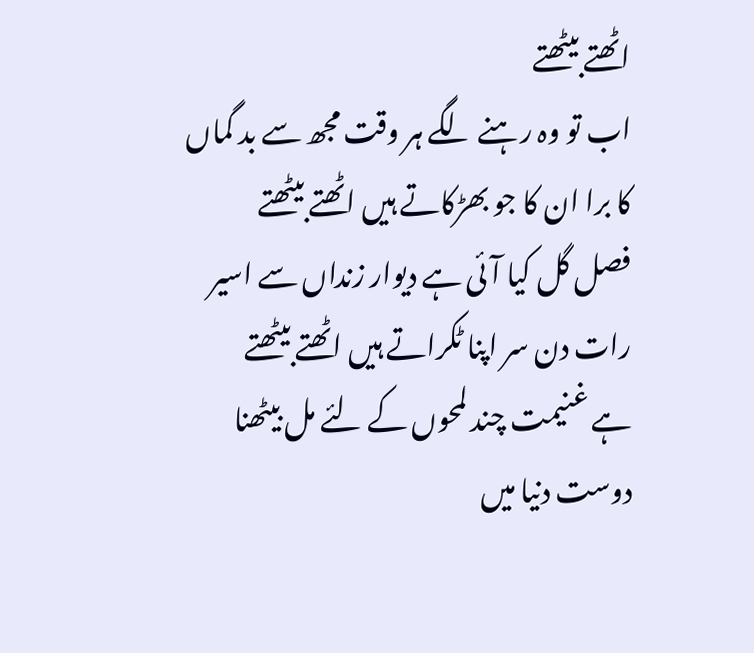اٹھتے بیٹھتے
اب تو وہ رہنے لگے ہر وقت مجھ سے بد گماں
کا برا ان کا جو بھڑکاتے ہیں اٹھتے بیٹھتے
فصل گل کیا آئی ہے دیوار زنداں سے اسیر
رات دن سر اپنا ٹکراتے ہیں اٹھتے بیٹھتے
ہے غنیمت چند لمحوں کے لئے مل بیٹھنا
دوست دنیا میں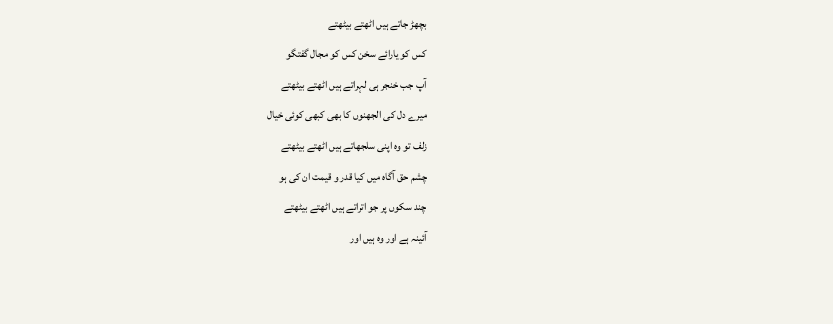بچھڑ جاتے ہیں اٹھتے بیٹھتے
کس کو یارائے سخن کس کو مجال گفتگو
آپ جب خنجر ہی لہراتے ہیں اٹھتے بیٹھتے
میرے دل کی الجھنوں کا بھی کبھی کوئی خیال
زلف تو وہ اپنی سلجھاتے ہیں اٹھتے بیٹھتے
چشم حق آگاہ میں کیا قدر و قیمت ان کی ہو
چند سکوں پر جو اتراتے ہیں اٹھتے بیٹھتے
آئینہ ہے اور وہ ہیں اور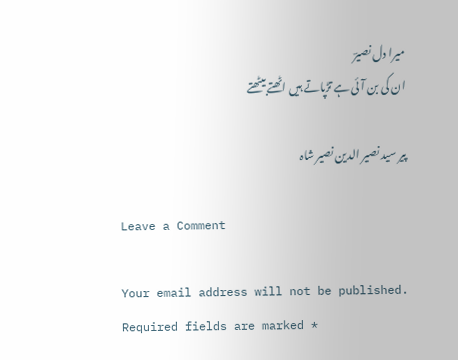میرا دل نصیرؔ
ان کی بن آئی ہے تڑپاتے ہیں اٹھتے بیٹھتے

پیر سید نصیر الدین نصیر شاہ

Leave a Comment

Your email address will not be published. Required fields are marked *